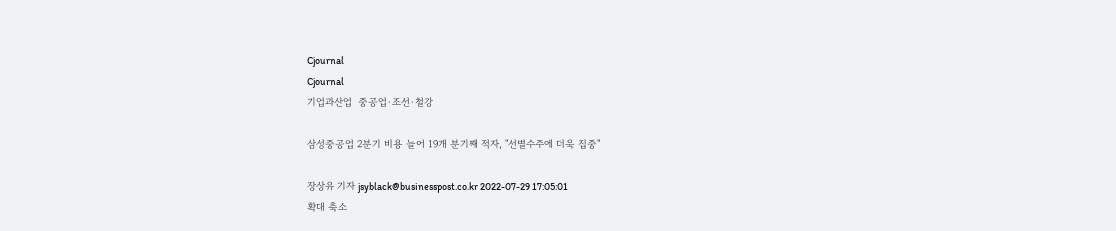Cjournal
Cjournal
기업과산업  중공업·조선·철강

삼성중공업 2분기 비용 늘어 19개 분기째 적자, "선별수주에 더욱 집중"

장상유 기자 jsyblack@businesspost.co.kr 2022-07-29 17:05:01
확대 축소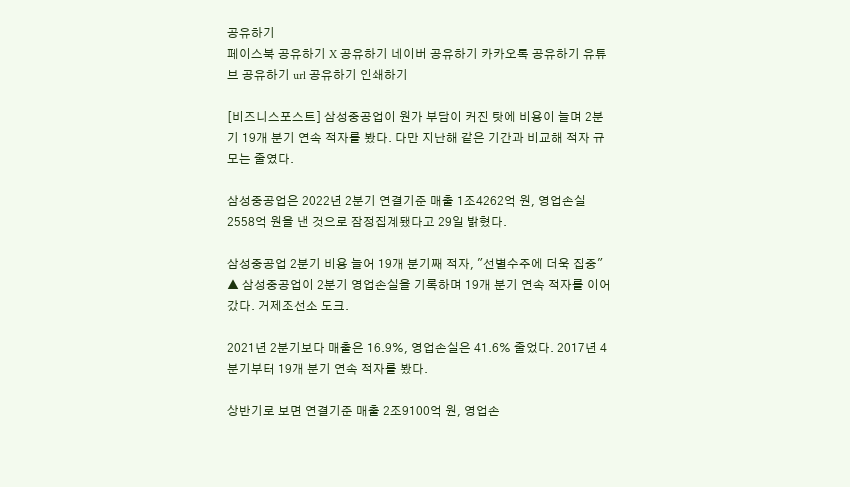공유하기
페이스북 공유하기 X 공유하기 네이버 공유하기 카카오톡 공유하기 유튜브 공유하기 url 공유하기 인쇄하기

[비즈니스포스트] 삼성중공업이 원가 부담이 커진 탓에 비용이 늘며 2분기 19개 분기 연속 적자를 봤다. 다만 지난해 같은 기간과 비교해 적자 규모는 줄였다.

삼성중공업은 2022년 2분기 연결기준 매출 1조4262억 원, 영업손실 2558억 원을 낸 것으로 잠정집계됐다고 29일 밝혔다.

삼성중공업 2분기 비용 늘어 19개 분기째 적자, "선별수주에 더욱 집중"
▲ 삼성중공업이 2분기 영업손실을 기록하며 19개 분기 연속 적자를 이어갔다. 거제조선소 도크.

2021년 2분기보다 매출은 16.9%, 영업손실은 41.6% 줄었다. 2017년 4분기부터 19개 분기 연속 적자를 봤다.

상반기로 보면 연결기준 매출 2조9100억 원, 영업손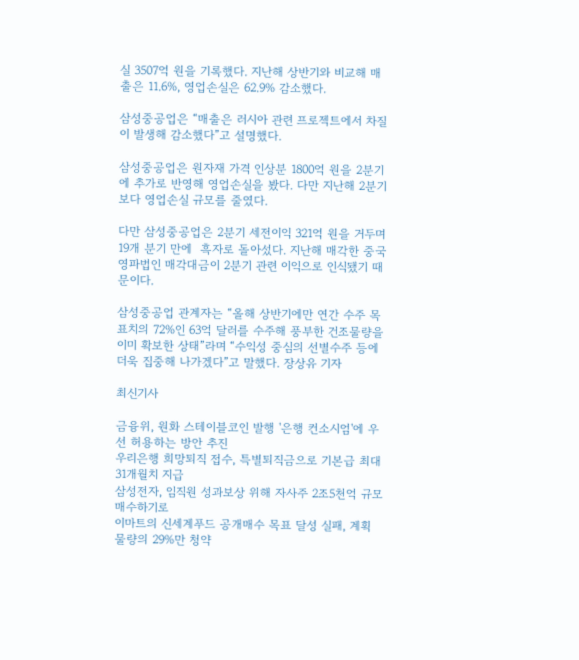실 3507억 원을 기록했다. 지난해 상반기와 비교해 매출은 11.6%, 영업손실은 62.9% 감소했다.

삼성중공업은 “매출은 러시아 관련 프로젝트에서 차질이 발생해 감소했다”고 설명했다.

삼성중공업은 원자재 가격 인상분 1800억 원을 2분기에 추가로 반영해 영업손실을 봤다. 다만 지난해 2분기보다 영업손실 규모를 줄였다.

다만 삼성중공업은 2분기 세전이익 321억 원을 거두며 19개 분기 만에  흑자로 돌아섰다. 지난해 매각한 중국 영파법인 매각대금이 2분기 관련 이익으로 인식됐기 때문이다.

삼성중공업 관계자는 “올해 상반기에만 연간 수주 목표치의 72%인 63억 달러를 수주해 풍부한 건조물량을 이미 확보한 상태”라며 “수익성 중심의 선별수주 등에 더욱 집중해 나가겠다”고 말했다. 장상유 기자

최신기사

금융위, 원화 스테이블코인 발행 '은행 컨소시엄'에 우선 허용하는 방안 추진
우리은행 희망퇴직 접수, 특별퇴직금으로 기본급 최대 31개월치 지급
삼성전자, 임직원 성과보상 위해 자사주 2조5천억 규모 매수하기로
이마트의 신세계푸드 공개매수 목표 달성 실패, 계획 물량의 29%만 청약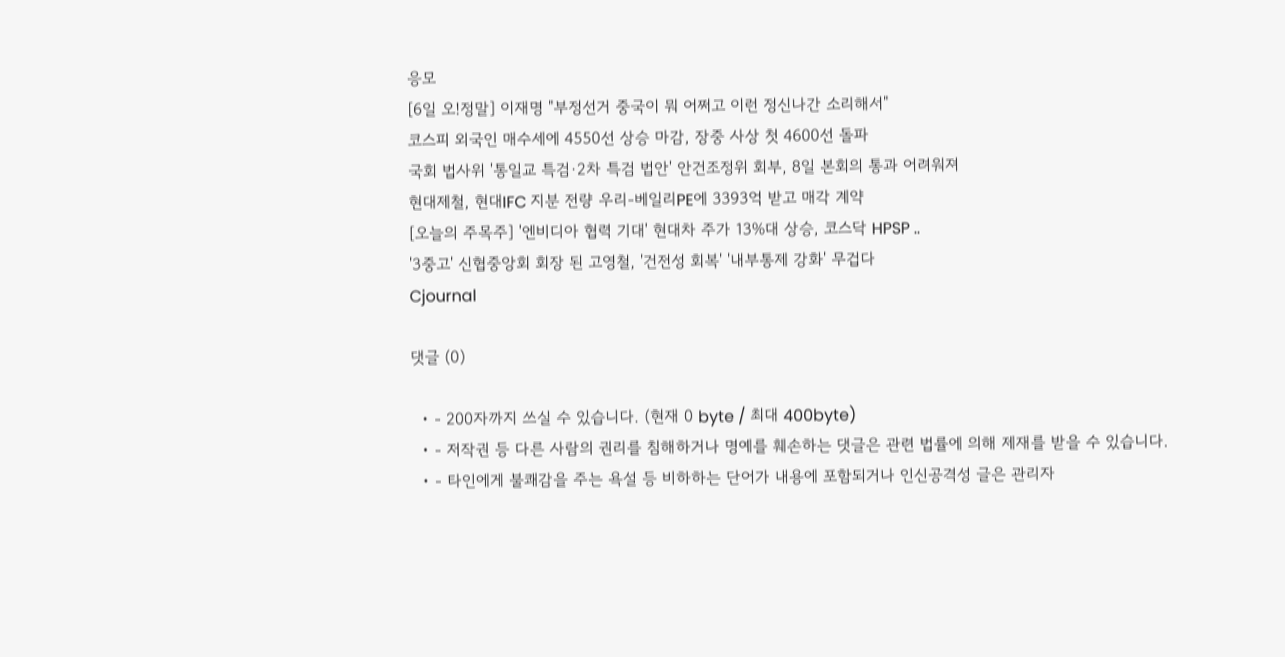응모
[6일 오!정말] 이재명 "부정선거 중국이 뭐 어쩌고 이런 정신나간 소리해서"
코스피 외국인 매수세에 4550선 상승 마감, 장중 사상 첫 4600선 돌파
국회 법사위 '통일교 특검·2차 특검 법안' 안건조정위 회부, 8일 본회의 통과 어려워져
현대제철, 현대IFC 지분 전량 우리-베일리PE에 3393억 받고 매각 계약
[오늘의 주목주] '엔비디아 협력 기대' 현대차 주가 13%대 상승, 코스닥 HPSP ..
'3중고' 신협중앙회 회장 된 고영철, '건전성 회복' '내부통제 강화' 무겁다
Cjournal

댓글 (0)

  • - 200자까지 쓰실 수 있습니다. (현재 0 byte / 최대 400byte)
  • - 저작권 등 다른 사람의 권리를 침해하거나 명예를 훼손하는 댓글은 관련 법률에 의해 제재를 받을 수 있습니다.
  • - 타인에게 불쾌감을 주는 욕설 등 비하하는 단어가 내용에 포함되거나 인신공격성 글은 관리자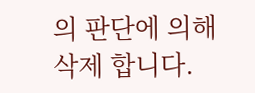의 판단에 의해 삭제 합니다.